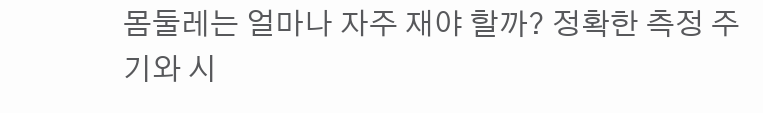몸둘레는 얼마나 자주 재야 할까? 정확한 측정 주기와 시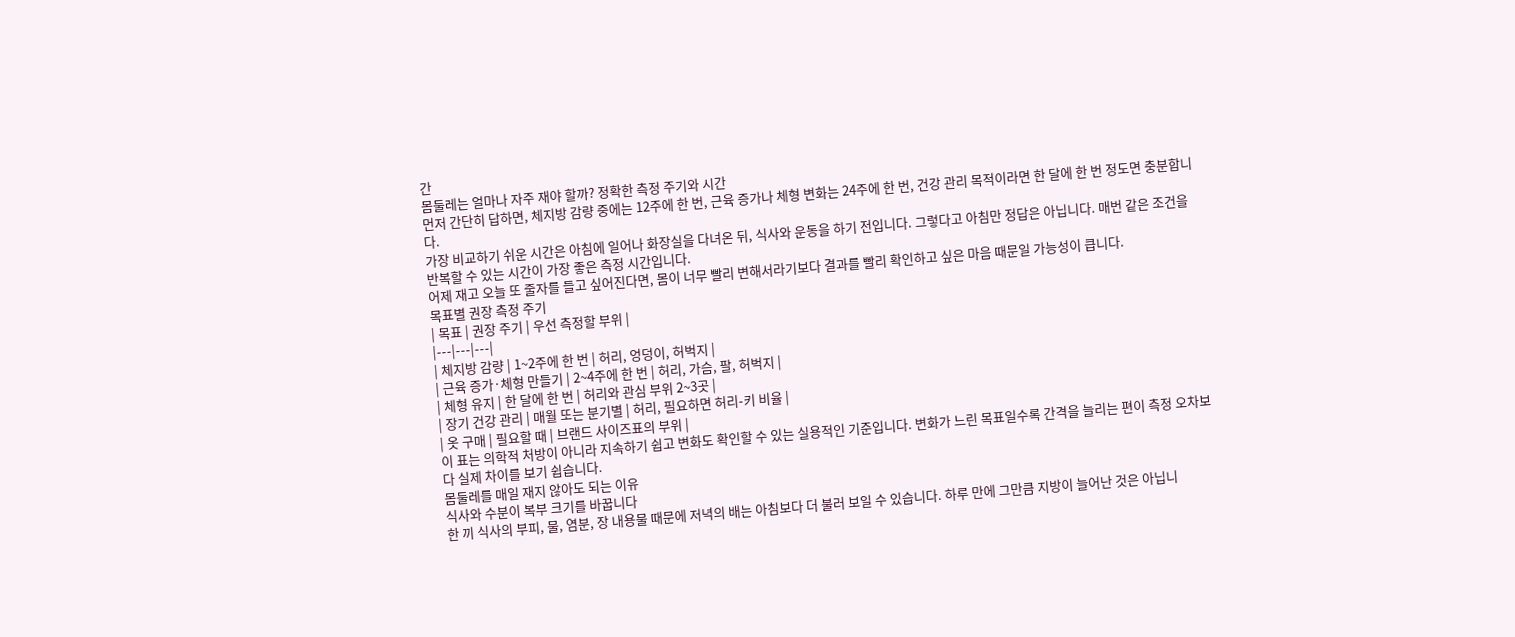간
몸둘레는 얼마나 자주 재야 할까? 정확한 측정 주기와 시간
먼저 간단히 답하면, 체지방 감량 중에는 12주에 한 번, 근육 증가나 체형 변화는 24주에 한 번, 건강 관리 목적이라면 한 달에 한 번 정도면 충분합니다.
가장 비교하기 쉬운 시간은 아침에 일어나 화장실을 다녀온 뒤, 식사와 운동을 하기 전입니다. 그렇다고 아침만 정답은 아닙니다. 매번 같은 조건을 반복할 수 있는 시간이 가장 좋은 측정 시간입니다.
어제 재고 오늘 또 줄자를 들고 싶어진다면, 몸이 너무 빨리 변해서라기보다 결과를 빨리 확인하고 싶은 마음 때문일 가능성이 큽니다.
목표별 권장 측정 주기
| 목표 | 권장 주기 | 우선 측정할 부위 |
|---|---|---|
| 체지방 감량 | 1~2주에 한 번 | 허리, 엉덩이, 허벅지 |
| 근육 증가·체형 만들기 | 2~4주에 한 번 | 허리, 가슴, 팔, 허벅지 |
| 체형 유지 | 한 달에 한 번 | 허리와 관심 부위 2~3곳 |
| 장기 건강 관리 | 매월 또는 분기별 | 허리, 필요하면 허리-키 비율 |
| 옷 구매 | 필요할 때 | 브랜드 사이즈표의 부위 |
이 표는 의학적 처방이 아니라 지속하기 쉽고 변화도 확인할 수 있는 실용적인 기준입니다. 변화가 느린 목표일수록 간격을 늘리는 편이 측정 오차보다 실제 차이를 보기 쉽습니다.
몸둘레를 매일 재지 않아도 되는 이유
식사와 수분이 복부 크기를 바꿉니다
한 끼 식사의 부피, 물, 염분, 장 내용물 때문에 저녁의 배는 아침보다 더 불러 보일 수 있습니다. 하루 만에 그만큼 지방이 늘어난 것은 아닙니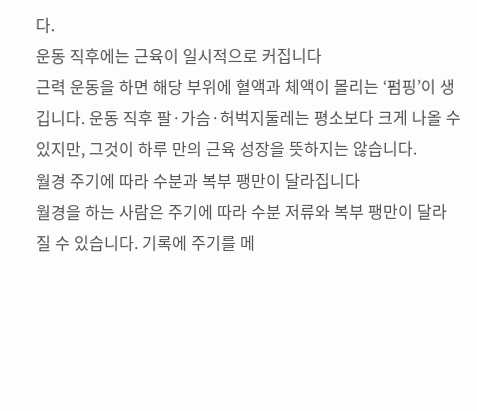다.
운동 직후에는 근육이 일시적으로 커집니다
근력 운동을 하면 해당 부위에 혈액과 체액이 몰리는 ‘펌핑’이 생깁니다. 운동 직후 팔·가슴·허벅지둘레는 평소보다 크게 나올 수 있지만, 그것이 하루 만의 근육 성장을 뜻하지는 않습니다.
월경 주기에 따라 수분과 복부 팽만이 달라집니다
월경을 하는 사람은 주기에 따라 수분 저류와 복부 팽만이 달라질 수 있습니다. 기록에 주기를 메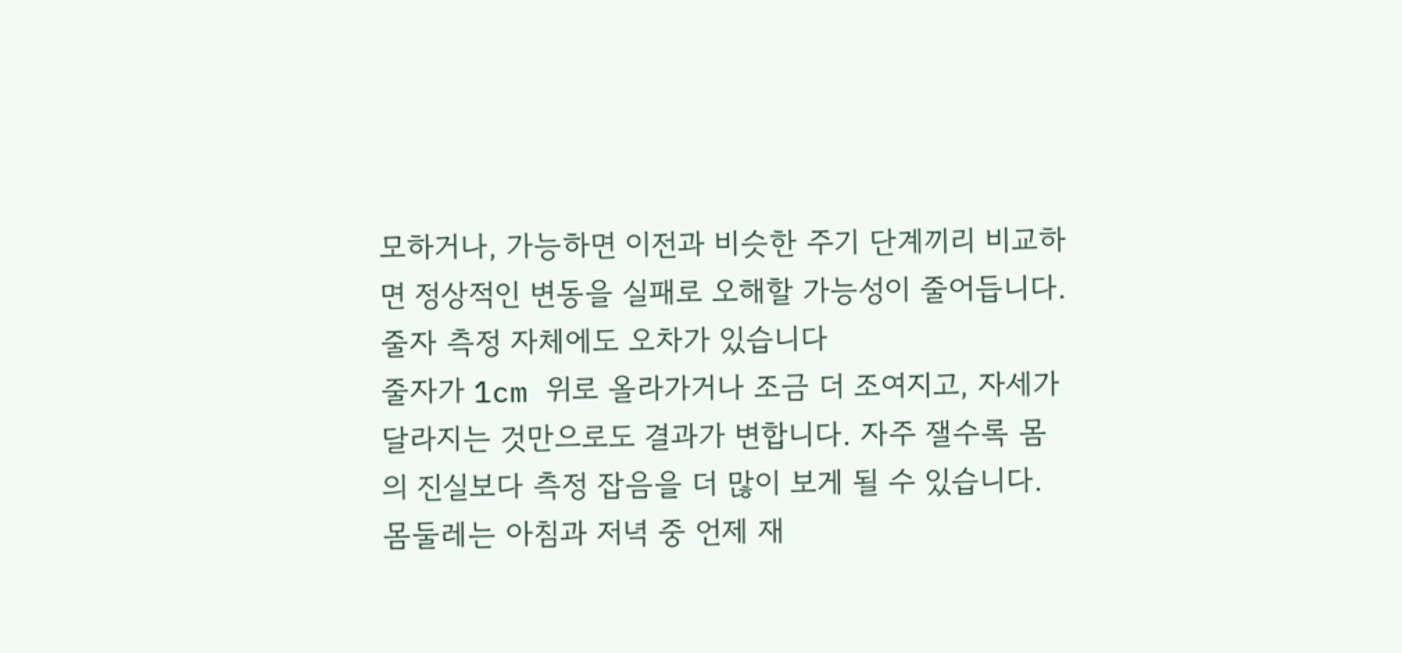모하거나, 가능하면 이전과 비슷한 주기 단계끼리 비교하면 정상적인 변동을 실패로 오해할 가능성이 줄어듭니다.
줄자 측정 자체에도 오차가 있습니다
줄자가 1cm 위로 올라가거나 조금 더 조여지고, 자세가 달라지는 것만으로도 결과가 변합니다. 자주 잴수록 몸의 진실보다 측정 잡음을 더 많이 보게 될 수 있습니다.
몸둘레는 아침과 저녁 중 언제 재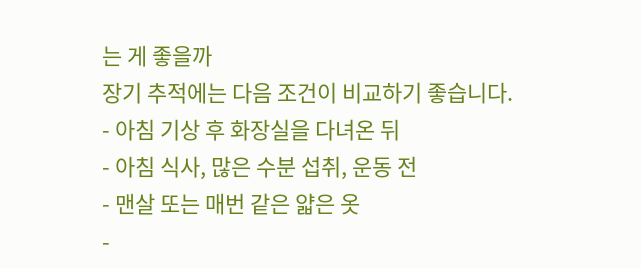는 게 좋을까
장기 추적에는 다음 조건이 비교하기 좋습니다.
- 아침 기상 후 화장실을 다녀온 뒤
- 아침 식사, 많은 수분 섭취, 운동 전
- 맨살 또는 매번 같은 얇은 옷
-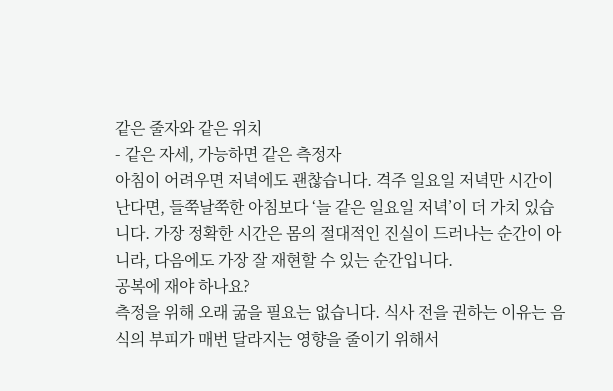같은 줄자와 같은 위치
- 같은 자세, 가능하면 같은 측정자
아침이 어려우면 저녁에도 괜찮습니다. 격주 일요일 저녁만 시간이 난다면, 들쭉날쭉한 아침보다 ‘늘 같은 일요일 저녁’이 더 가치 있습니다. 가장 정확한 시간은 몸의 절대적인 진실이 드러나는 순간이 아니라, 다음에도 가장 잘 재현할 수 있는 순간입니다.
공복에 재야 하나요?
측정을 위해 오래 굶을 필요는 없습니다. 식사 전을 권하는 이유는 음식의 부피가 매번 달라지는 영향을 줄이기 위해서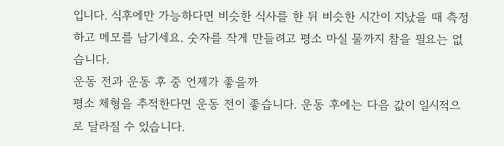입니다. 식후에만 가능하다면 비슷한 식사를 한 뒤 비슷한 시간이 지났을 때 측정하고 메모를 남기세요. 숫자를 작게 만들려고 평소 마실 물까지 참을 필요는 없습니다.
운동 전과 운동 후 중 언제가 좋을까
평소 체형을 추적한다면 운동 전이 좋습니다. 운동 후에는 다음 값이 일시적으로 달라질 수 있습니다.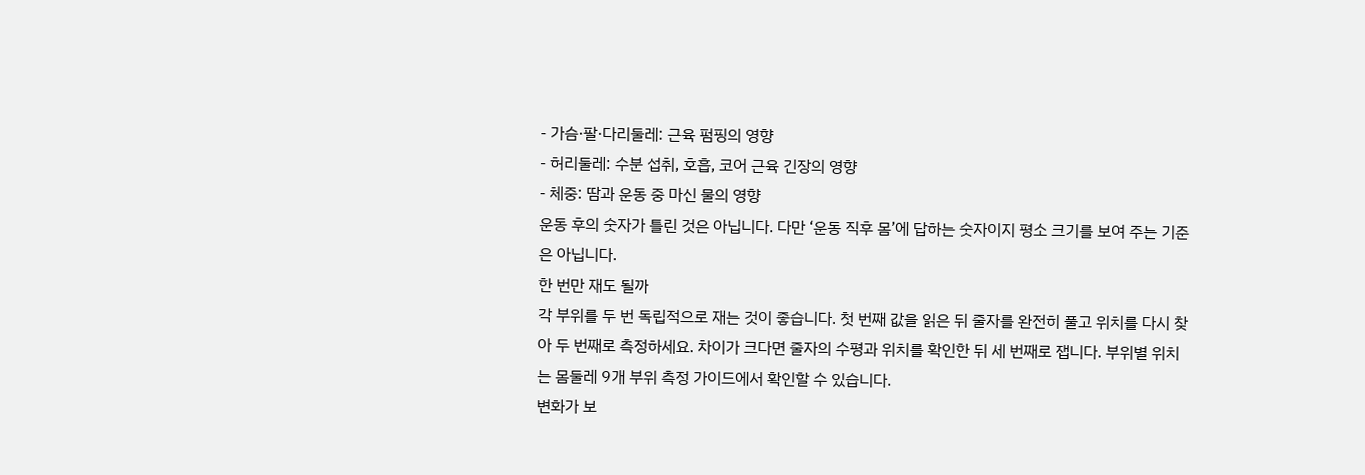- 가슴·팔·다리둘레: 근육 펌핑의 영향
- 허리둘레: 수분 섭취, 호흡, 코어 근육 긴장의 영향
- 체중: 땀과 운동 중 마신 물의 영향
운동 후의 숫자가 틀린 것은 아닙니다. 다만 ‘운동 직후 몸’에 답하는 숫자이지 평소 크기를 보여 주는 기준은 아닙니다.
한 번만 재도 될까
각 부위를 두 번 독립적으로 재는 것이 좋습니다. 첫 번째 값을 읽은 뒤 줄자를 완전히 풀고 위치를 다시 찾아 두 번째로 측정하세요. 차이가 크다면 줄자의 수평과 위치를 확인한 뒤 세 번째로 잽니다. 부위별 위치는 몸둘레 9개 부위 측정 가이드에서 확인할 수 있습니다.
변화가 보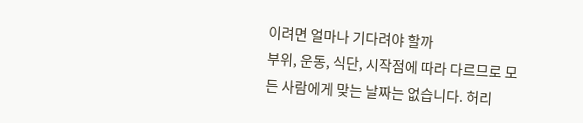이려면 얼마나 기다려야 할까
부위, 운동, 식단, 시작점에 따라 다르므로 모든 사람에게 맞는 날짜는 없습니다. 허리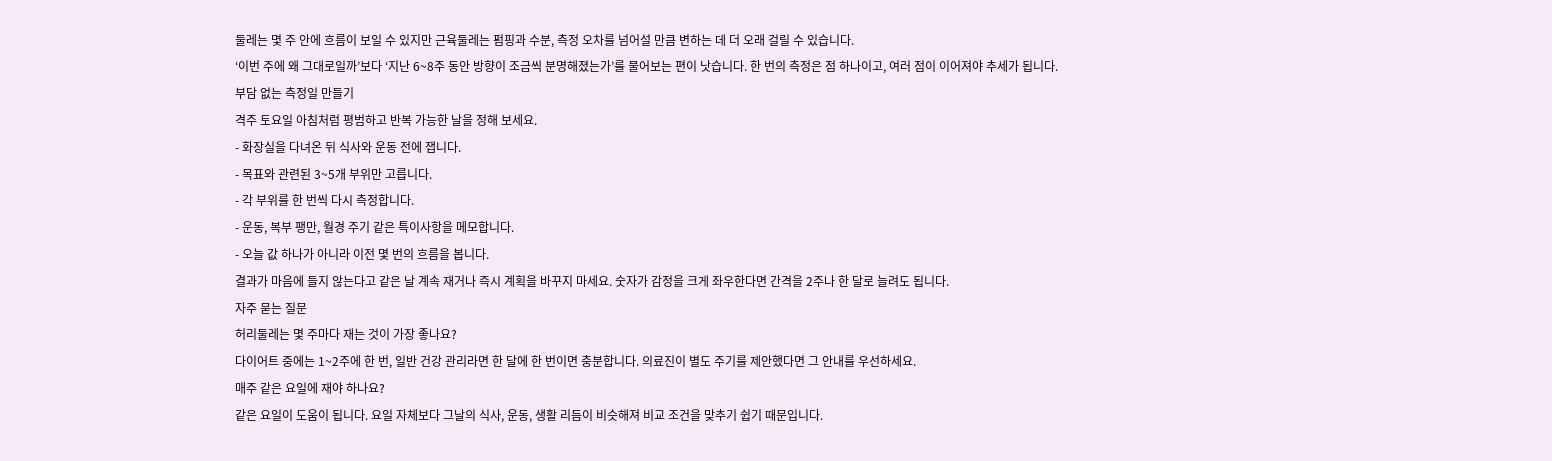둘레는 몇 주 안에 흐름이 보일 수 있지만 근육둘레는 펌핑과 수분, 측정 오차를 넘어설 만큼 변하는 데 더 오래 걸릴 수 있습니다.
‘이번 주에 왜 그대로일까’보다 ‘지난 6~8주 동안 방향이 조금씩 분명해졌는가’를 물어보는 편이 낫습니다. 한 번의 측정은 점 하나이고, 여러 점이 이어져야 추세가 됩니다.
부담 없는 측정일 만들기
격주 토요일 아침처럼 평범하고 반복 가능한 날을 정해 보세요.
- 화장실을 다녀온 뒤 식사와 운동 전에 잽니다.
- 목표와 관련된 3~5개 부위만 고릅니다.
- 각 부위를 한 번씩 다시 측정합니다.
- 운동, 복부 팽만, 월경 주기 같은 특이사항을 메모합니다.
- 오늘 값 하나가 아니라 이전 몇 번의 흐름을 봅니다.
결과가 마음에 들지 않는다고 같은 날 계속 재거나 즉시 계획을 바꾸지 마세요. 숫자가 감정을 크게 좌우한다면 간격을 2주나 한 달로 늘려도 됩니다.
자주 묻는 질문
허리둘레는 몇 주마다 재는 것이 가장 좋나요?
다이어트 중에는 1~2주에 한 번, 일반 건강 관리라면 한 달에 한 번이면 충분합니다. 의료진이 별도 주기를 제안했다면 그 안내를 우선하세요.
매주 같은 요일에 재야 하나요?
같은 요일이 도움이 됩니다. 요일 자체보다 그날의 식사, 운동, 생활 리듬이 비슷해져 비교 조건을 맞추기 쉽기 때문입니다.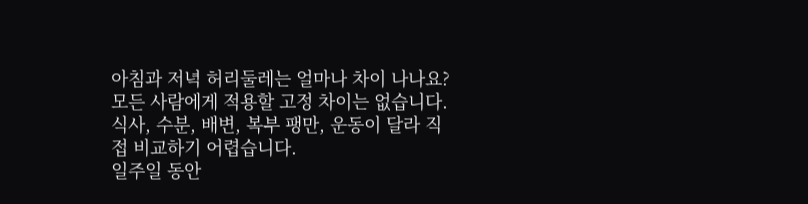아침과 저녁 허리둘레는 얼마나 차이 나나요?
모든 사람에게 적용할 고정 차이는 없습니다. 식사, 수분, 배변, 복부 팽만, 운동이 달라 직접 비교하기 어렵습니다.
일주일 동안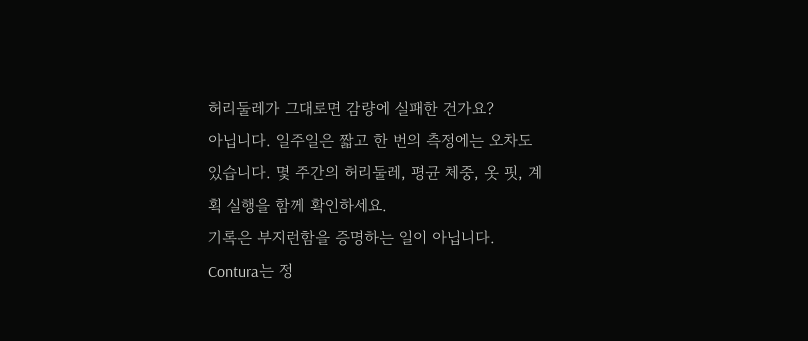허리둘레가 그대로면 감량에 실패한 건가요?
아닙니다. 일주일은 짧고 한 번의 측정에는 오차도 있습니다. 몇 주간의 허리둘레, 평균 체중, 옷 핏, 계획 실행을 함께 확인하세요.
기록은 부지런함을 증명하는 일이 아닙니다. Contura는 정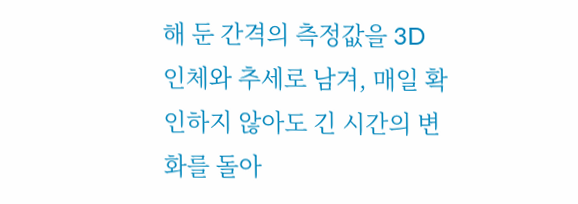해 둔 간격의 측정값을 3D 인체와 추세로 남겨, 매일 확인하지 않아도 긴 시간의 변화를 돌아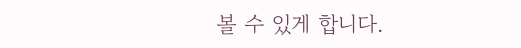볼 수 있게 합니다.